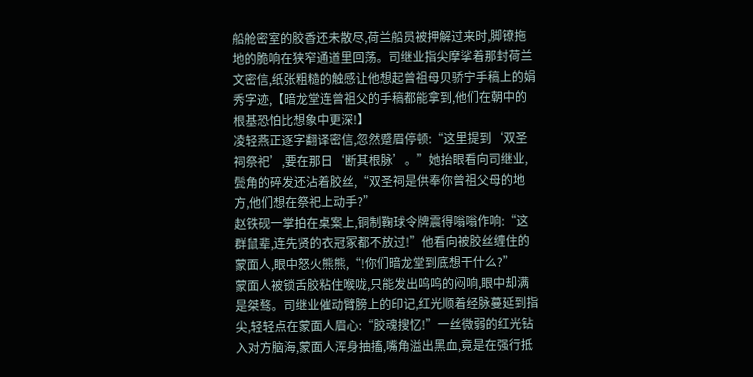船舱密室的胶香还未散尽,荷兰船员被押解过来时,脚镣拖地的脆响在狭窄通道里回荡。司继业指尖摩挲着那封荷兰文密信,纸张粗糙的触感让他想起曾祖母贝骄宁手稿上的娟秀字迹,【暗龙堂连曾祖父的手稿都能拿到,他们在朝中的根基恐怕比想象中更深!】
凌轻燕正逐字翻译密信,忽然蹙眉停顿:“这里提到‘双圣祠祭祀’,要在那日‘断其根脉’。”她抬眼看向司继业,鬓角的碎发还沾着胶丝,“双圣祠是供奉你曾祖父母的地方,他们想在祭祀上动手?”
赵铁砚一掌拍在桌案上,铜制鞠球令牌震得嗡嗡作响:“这群鼠辈,连先贤的衣冠冢都不放过!”他看向被胶丝缠住的蒙面人,眼中怒火熊熊,“!你们暗龙堂到底想干什么?”
蒙面人被锁舌胶粘住喉咙,只能发出呜呜的闷响,眼中却满是桀骜。司继业催动臂膀上的印记,红光顺着经脉蔓延到指尖,轻轻点在蒙面人眉心:“胶魂搜忆!”一丝微弱的红光钻入对方脑海,蒙面人浑身抽搐,嘴角溢出黑血,竟是在强行抵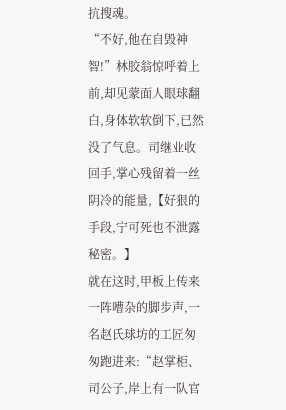抗搜魂。
“不好,他在自毁神智!”林胶翁惊呼着上前,却见蒙面人眼球翻白,身体软软倒下,已然没了气息。司继业收回手,掌心残留着一丝阴冷的能量,【好狠的手段,宁可死也不泄露秘密。】
就在这时,甲板上传来一阵嘈杂的脚步声,一名赵氏球坊的工匠匆匆跑进来:“赵掌柜、司公子,岸上有一队官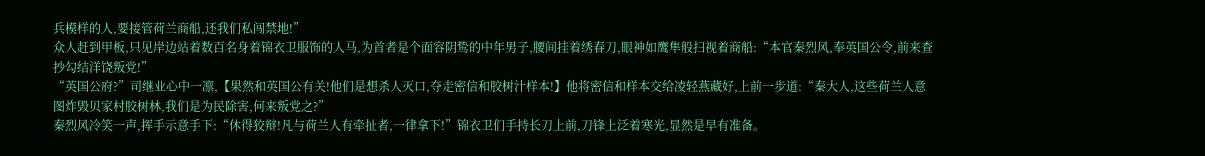兵模样的人,要接管荷兰商船,还我们私闯禁地!”
众人赶到甲板,只见岸边站着数百名身着锦衣卫服饰的人马,为首者是个面容阴鸷的中年男子,腰间挂着绣春刀,眼神如鹰隼般扫视着商船:“本官秦烈风,奉英国公令,前来查抄勾结洋饶叛党!”
“英国公府?”司继业心中一凛,【果然和英国公有关!他们是想杀人灭口,夺走密信和胶树汁样本!】他将密信和样本交给凌轻燕藏好,上前一步道:“秦大人,这些荷兰人意图炸毁贝家村胶树林,我们是为民除害,何来叛党之?”
秦烈风冷笑一声,挥手示意手下:“休得狡辩!凡与荷兰人有牵扯者,一律拿下!”锦衣卫们手持长刀上前,刀锋上泛着寒光,显然是早有准备。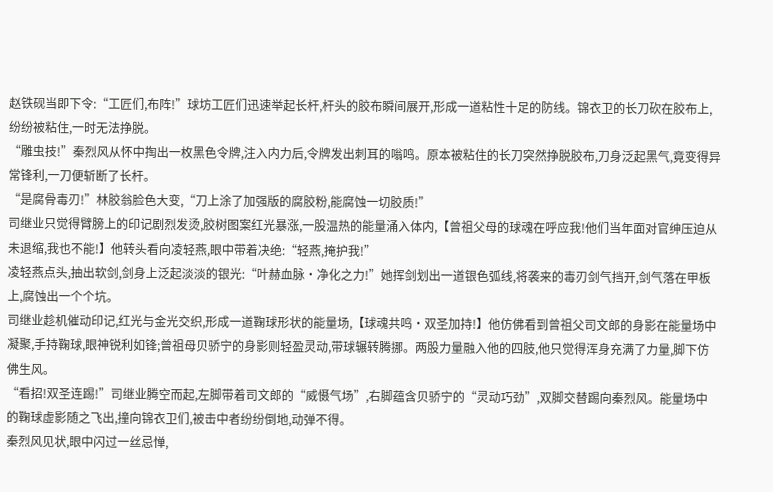赵铁砚当即下令:“工匠们,布阵!”球坊工匠们迅速举起长杆,杆头的胶布瞬间展开,形成一道粘性十足的防线。锦衣卫的长刀砍在胶布上,纷纷被粘住,一时无法挣脱。
“雕虫技!”秦烈风从怀中掏出一枚黑色令牌,注入内力后,令牌发出刺耳的嗡鸣。原本被粘住的长刀突然挣脱胶布,刀身泛起黑气,竟变得异常锋利,一刀便斩断了长杆。
“是腐骨毒刃!”林胶翁脸色大变,“刀上涂了加强版的腐胶粉,能腐蚀一切胶质!”
司继业只觉得臂膀上的印记剧烈发烫,胶树图案红光暴涨,一股温热的能量涌入体内,【曾祖父母的球魂在呼应我!他们当年面对官绅压迫从未退缩,我也不能!】他转头看向凌轻燕,眼中带着决绝:“轻燕,掩护我!”
凌轻燕点头,抽出软剑,剑身上泛起淡淡的银光:“叶赫血脉·净化之力!”她挥剑划出一道银色弧线,将袭来的毒刃剑气挡开,剑气落在甲板上,腐蚀出一个个坑。
司继业趁机催动印记,红光与金光交织,形成一道鞠球形状的能量场,【球魂共鸣·双圣加持!】他仿佛看到曾祖父司文郎的身影在能量场中凝聚,手持鞠球,眼神锐利如锋;曾祖母贝骄宁的身影则轻盈灵动,带球辗转腾挪。两股力量融入他的四肢,他只觉得浑身充满了力量,脚下仿佛生风。
“看招!双圣连踢!”司继业腾空而起,左脚带着司文郎的“威慑气场”,右脚蕴含贝骄宁的“灵动巧劲”,双脚交替踢向秦烈风。能量场中的鞠球虚影随之飞出,撞向锦衣卫们,被击中者纷纷倒地,动弹不得。
秦烈风见状,眼中闪过一丝忌惮,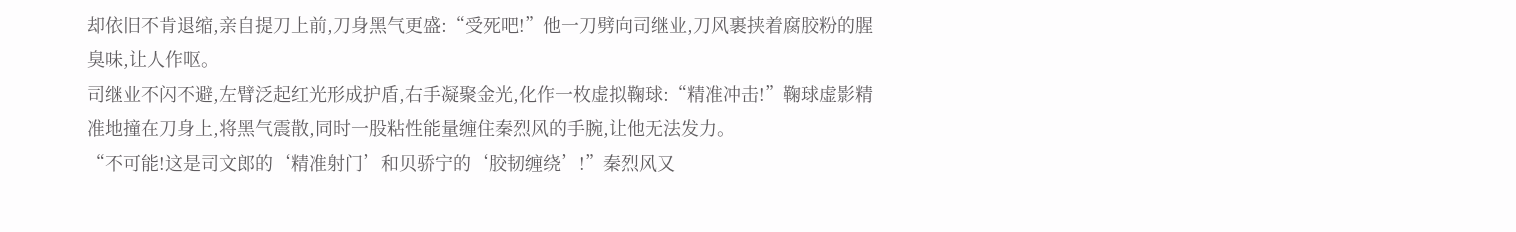却依旧不肯退缩,亲自提刀上前,刀身黑气更盛:“受死吧!”他一刀劈向司继业,刀风裹挟着腐胶粉的腥臭味,让人作呕。
司继业不闪不避,左臂泛起红光形成护盾,右手凝聚金光,化作一枚虚拟鞠球:“精准冲击!”鞠球虚影精准地撞在刀身上,将黑气震散,同时一股粘性能量缠住秦烈风的手腕,让他无法发力。
“不可能!这是司文郎的‘精准射门’和贝骄宁的‘胶韧缠绕’!”秦烈风又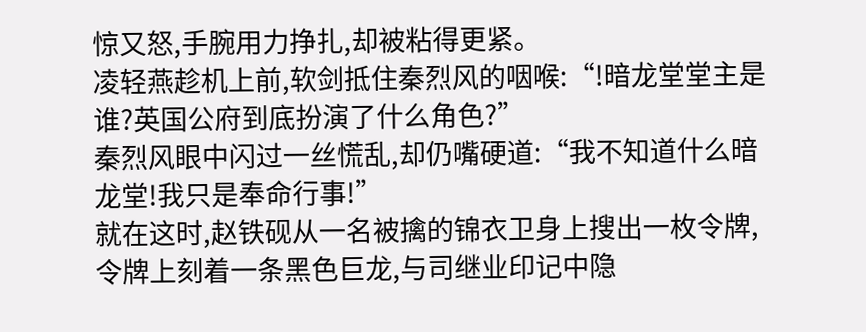惊又怒,手腕用力挣扎,却被粘得更紧。
凌轻燕趁机上前,软剑抵住秦烈风的咽喉:“!暗龙堂堂主是谁?英国公府到底扮演了什么角色?”
秦烈风眼中闪过一丝慌乱,却仍嘴硬道:“我不知道什么暗龙堂!我只是奉命行事!”
就在这时,赵铁砚从一名被擒的锦衣卫身上搜出一枚令牌,令牌上刻着一条黑色巨龙,与司继业印记中隐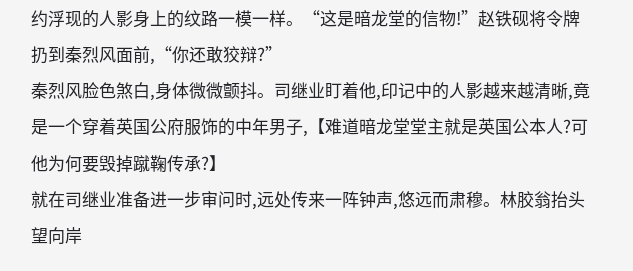约浮现的人影身上的纹路一模一样。“这是暗龙堂的信物!”赵铁砚将令牌扔到秦烈风面前,“你还敢狡辩?”
秦烈风脸色煞白,身体微微颤抖。司继业盯着他,印记中的人影越来越清晰,竟是一个穿着英国公府服饰的中年男子,【难道暗龙堂堂主就是英国公本人?可他为何要毁掉蹴鞠传承?】
就在司继业准备进一步审问时,远处传来一阵钟声,悠远而肃穆。林胶翁抬头望向岸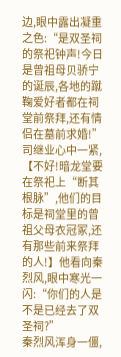边,眼中露出凝重之色:“是双圣祠的祭祀钟声!今日是曾祖母贝骄宁的诞辰,各地的蹴鞠爱好者都在祠堂前祭拜,还有情侣在墓前求婚!”
司继业心中一紧,【不好!暗龙堂要在祭祀上“断其根脉”,他们的目标是祠堂里的曾祖父母衣冠冢,还有那些前来祭拜的人!】他看向秦烈风,眼中寒光一闪:“你们的人是不是已经去了双圣祠?”
秦烈风浑身一僵,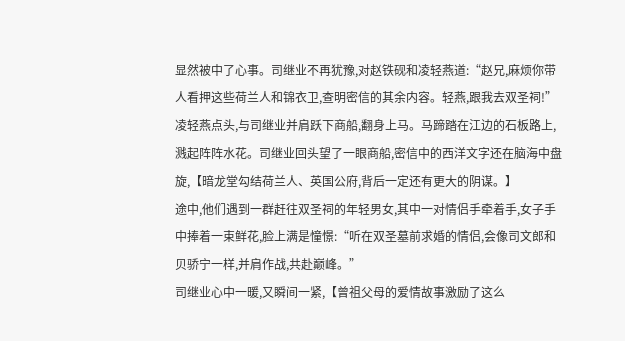显然被中了心事。司继业不再犹豫,对赵铁砚和凌轻燕道:“赵兄,麻烦你带人看押这些荷兰人和锦衣卫,查明密信的其余内容。轻燕,跟我去双圣祠!”
凌轻燕点头,与司继业并肩跃下商船,翻身上马。马蹄踏在江边的石板路上,溅起阵阵水花。司继业回头望了一眼商船,密信中的西洋文字还在脑海中盘旋,【暗龙堂勾结荷兰人、英国公府,背后一定还有更大的阴谋。】
途中,他们遇到一群赶往双圣祠的年轻男女,其中一对情侣手牵着手,女子手中捧着一束鲜花,脸上满是憧憬:“听在双圣墓前求婚的情侣,会像司文郎和贝骄宁一样,并肩作战,共赴巅峰。”
司继业心中一暖,又瞬间一紧,【曾祖父母的爱情故事激励了这么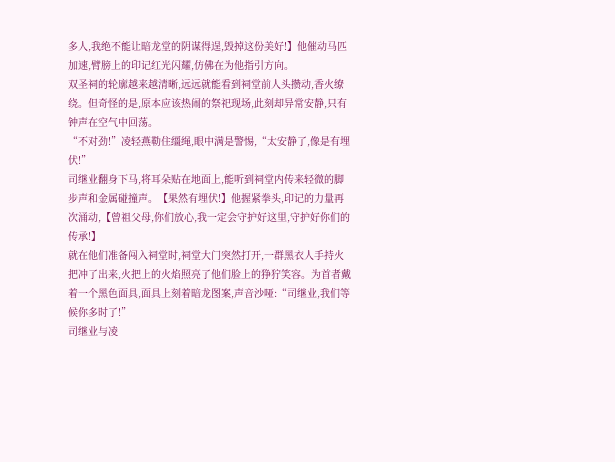多人,我绝不能让暗龙堂的阴谋得逞,毁掉这份美好!】他催动马匹加速,臂膀上的印记红光闪耀,仿佛在为他指引方向。
双圣祠的轮廓越来越清晰,远远就能看到祠堂前人头攒动,香火缭绕。但奇怪的是,原本应该热闹的祭祀现场,此刻却异常安静,只有钟声在空气中回荡。
“不对劲!”凌轻燕勒住缰绳,眼中满是警惕,“太安静了,像是有埋伏!”
司继业翻身下马,将耳朵贴在地面上,能听到祠堂内传来轻微的脚步声和金属碰撞声。【果然有埋伏!】他握紧拳头,印记的力量再次涌动,【曾祖父母,你们放心,我一定会守护好这里,守护好你们的传承!】
就在他们准备闯入祠堂时,祠堂大门突然打开,一群黑衣人手持火把冲了出来,火把上的火焰照亮了他们脸上的狰狞笑容。为首者戴着一个黑色面具,面具上刻着暗龙图案,声音沙哑:“司继业,我们等候你多时了!”
司继业与凌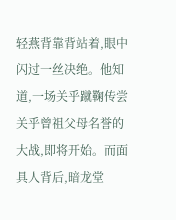轻燕背靠背站着,眼中闪过一丝决绝。他知道,一场关乎蹴鞠传尝关乎曾祖父母名誉的大战,即将开始。而面具人背后,暗龙堂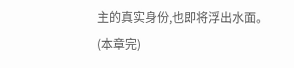主的真实身份,也即将浮出水面。
(本章完)